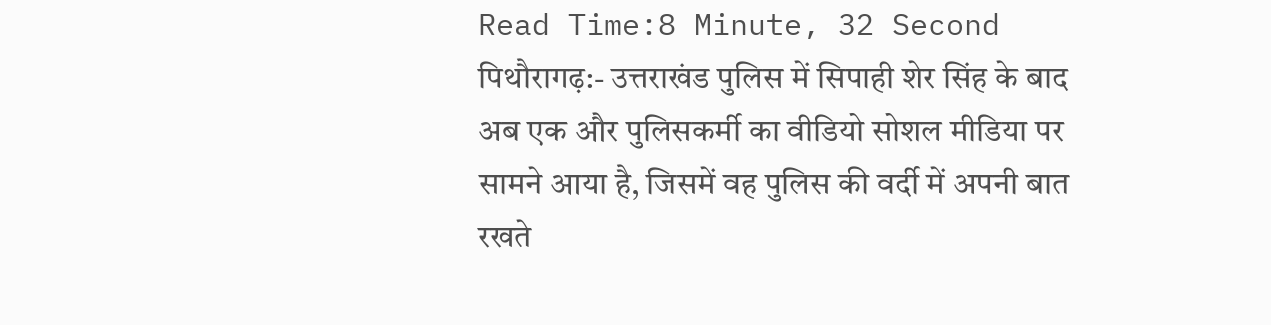Read Time:8 Minute, 32 Second
पिथौरागढ़:- उत्तराखंड पुलिस में सिपाही शेर सिंह के बाद अब एक और पुलिसकर्मी का वीडियो सोशल मीडिया पर सामने आया है, जिसमें वह पुलिस की वर्दी में अपनी बात रखते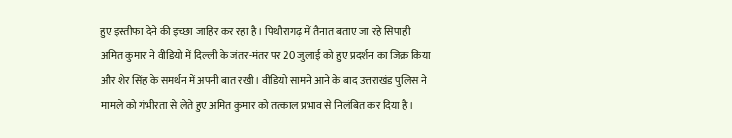हुए इस्तीफा देने की इच्छा जाहिर कर रहा है। पिथौरागढ़ में तैनात बताए जा रहे सिपाही अमित कुमार ने वीडियो में दिल्ली के जंतर-मंतर पर 20 जुलाई को हुए प्रदर्शन का जिक्र किया और शेर सिंह के समर्थन में अपनी बात रखी। वीडियो सामने आने के बाद उत्तराखंड पुलिस ने मामले को गंभीरता से लेते हुए अमित कुमार को तत्काल प्रभाव से निलंबित कर दिया है।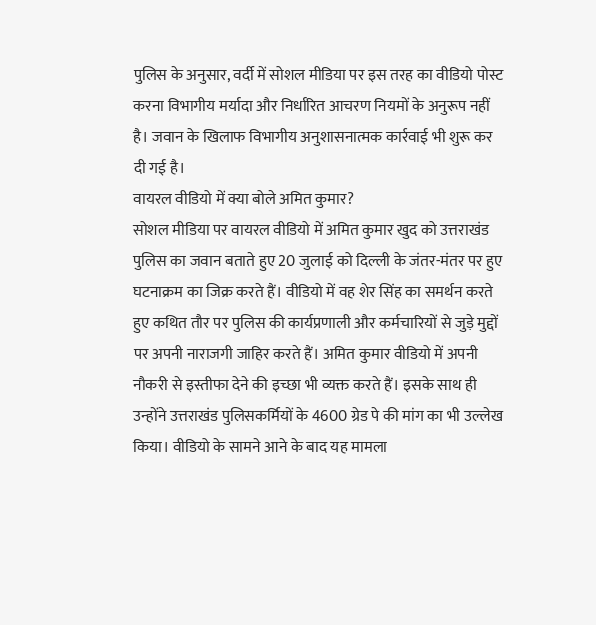पुलिस के अनुसार, वर्दी में सोशल मीडिया पर इस तरह का वीडियो पोस्ट करना विभागीय मर्यादा और निर्धारित आचरण नियमों के अनुरूप नहीं है। जवान के खिलाफ विभागीय अनुशासनात्मक कार्रवाई भी शुरू कर दी गई है।
वायरल वीडियो में क्या बोले अमित कुमार?
सोशल मीडिया पर वायरल वीडियो में अमित कुमार खुद को उत्तराखंड पुलिस का जवान बताते हुए 20 जुलाई को दिल्ली के जंतर-मंतर पर हुए घटनाक्रम का जिक्र करते हैं। वीडियो में वह शेर सिंह का समर्थन करते हुए कथित तौर पर पुलिस की कार्यप्रणाली और कर्मचारियों से जुड़े मुद्दों पर अपनी नाराजगी जाहिर करते हैं। अमित कुमार वीडियो में अपनी नौकरी से इस्तीफा देने की इच्छा भी व्यक्त करते हैं। इसके साथ ही उन्होंने उत्तराखंड पुलिसकर्मियों के 4600 ग्रेड पे की मांग का भी उल्लेख किया। वीडियो के सामने आने के बाद यह मामला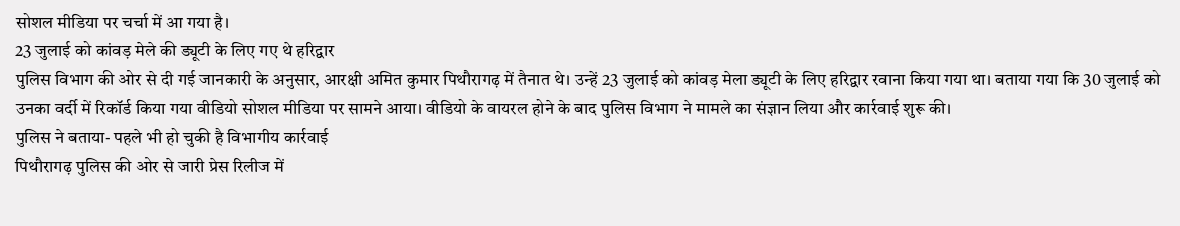सोशल मीडिया पर चर्चा में आ गया है।
23 जुलाई को कांवड़ मेले की ड्यूटी के लिए गए थे हरिद्वार
पुलिस विभाग की ओर से दी गई जानकारी के अनुसार, आरक्षी अमित कुमार पिथौरागढ़ में तैनात थे। उन्हें 23 जुलाई को कांवड़ मेला ड्यूटी के लिए हरिद्वार रवाना किया गया था। बताया गया कि 30 जुलाई को उनका वर्दी में रिकॉर्ड किया गया वीडियो सोशल मीडिया पर सामने आया। वीडियो के वायरल होने के बाद पुलिस विभाग ने मामले का संज्ञान लिया और कार्रवाई शुरू की।
पुलिस ने बताया- पहले भी हो चुकी है विभागीय कार्रवाई
पिथौरागढ़ पुलिस की ओर से जारी प्रेस रिलीज में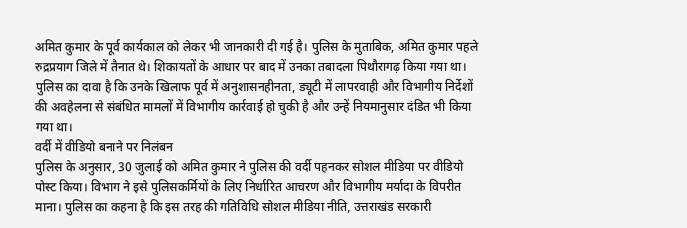अमित कुमार के पूर्व कार्यकाल को लेकर भी जानकारी दी गई है। पुलिस के मुताबिक, अमित कुमार पहले रुद्रप्रयाग जिले में तैनात थे। शिकायतों के आधार पर बाद में उनका तबादला पिथौरागढ़ किया गया था। पुलिस का दावा है कि उनके खिलाफ पूर्व में अनुशासनहीनता, ड्यूटी में लापरवाही और विभागीय निर्देशों की अवहेलना से संबंधित मामलों में विभागीय कार्रवाई हो चुकी है और उन्हें नियमानुसार दंडित भी किया गया था।
वर्दी में वीडियो बनाने पर निलंबन
पुलिस के अनुसार, 30 जुलाई को अमित कुमार ने पुलिस की वर्दी पहनकर सोशल मीडिया पर वीडियो पोस्ट किया। विभाग ने इसे पुलिसकर्मियों के लिए निर्धारित आचरण और विभागीय मर्यादा के विपरीत माना। पुलिस का कहना है कि इस तरह की गतिविधि सोशल मीडिया नीति, उत्तराखंड सरकारी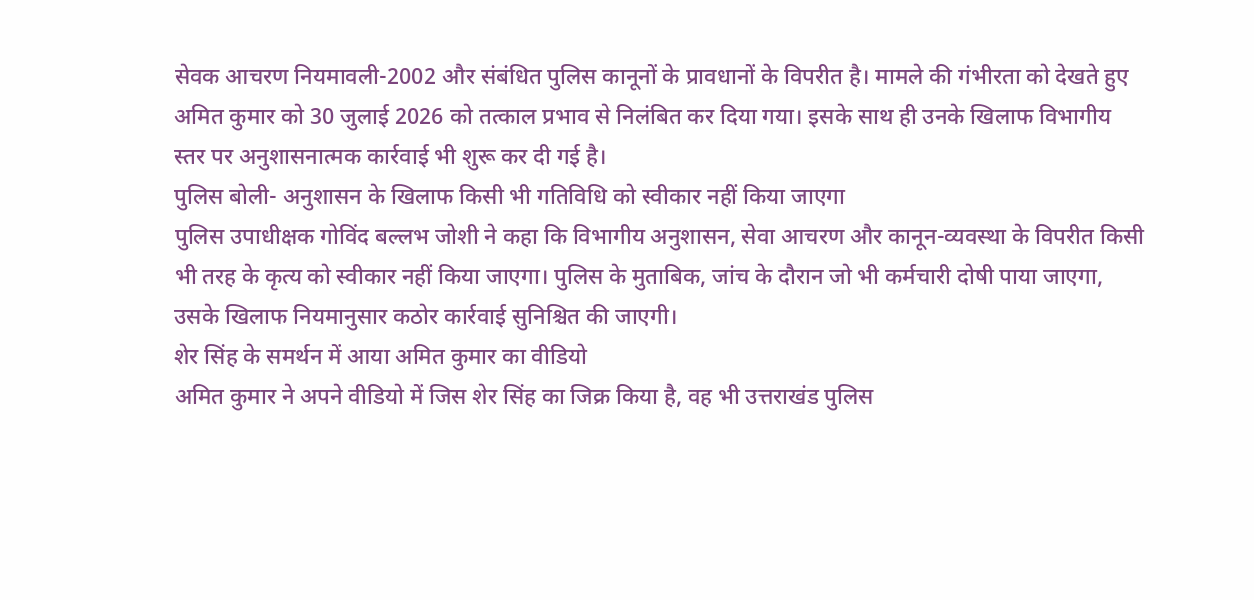सेवक आचरण नियमावली-2002 और संबंधित पुलिस कानूनों के प्रावधानों के विपरीत है। मामले की गंभीरता को देखते हुए अमित कुमार को 30 जुलाई 2026 को तत्काल प्रभाव से निलंबित कर दिया गया। इसके साथ ही उनके खिलाफ विभागीय स्तर पर अनुशासनात्मक कार्रवाई भी शुरू कर दी गई है।
पुलिस बोली- अनुशासन के खिलाफ किसी भी गतिविधि को स्वीकार नहीं किया जाएगा
पुलिस उपाधीक्षक गोविंद बल्लभ जोशी ने कहा कि विभागीय अनुशासन, सेवा आचरण और कानून-व्यवस्था के विपरीत किसी भी तरह के कृत्य को स्वीकार नहीं किया जाएगा। पुलिस के मुताबिक, जांच के दौरान जो भी कर्मचारी दोषी पाया जाएगा, उसके खिलाफ नियमानुसार कठोर कार्रवाई सुनिश्चित की जाएगी।
शेर सिंह के समर्थन में आया अमित कुमार का वीडियो
अमित कुमार ने अपने वीडियो में जिस शेर सिंह का जिक्र किया है, वह भी उत्तराखंड पुलिस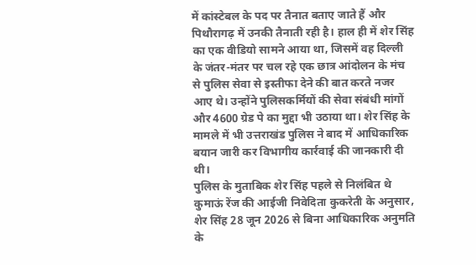में कांस्टेबल के पद पर तैनात बताए जाते हैं और पिथौरागढ़ में उनकी तैनाती रही है। हाल ही में शेर सिंह का एक वीडियो सामने आया था, जिसमें वह दिल्ली के जंतर-मंतर पर चल रहे एक छात्र आंदोलन के मंच से पुलिस सेवा से इस्तीफा देने की बात करते नजर आए थे। उन्होंने पुलिसकर्मियों की सेवा संबंधी मांगों और 4600 ग्रेड पे का मुद्दा भी उठाया था। शेर सिंह के मामले में भी उत्तराखंड पुलिस ने बाद में आधिकारिक बयान जारी कर विभागीय कार्रवाई की जानकारी दी थी।
पुलिस के मुताबिक शेर सिंह पहले से निलंबित थे
कुमाऊं रेंज की आईजी निवेदिता कुकरेती के अनुसार, शेर सिंह 28 जून 2026 से बिना आधिकारिक अनुमति के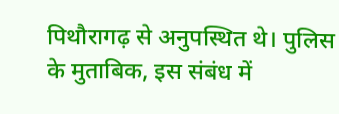पिथौरागढ़ से अनुपस्थित थे। पुलिस के मुताबिक, इस संबंध में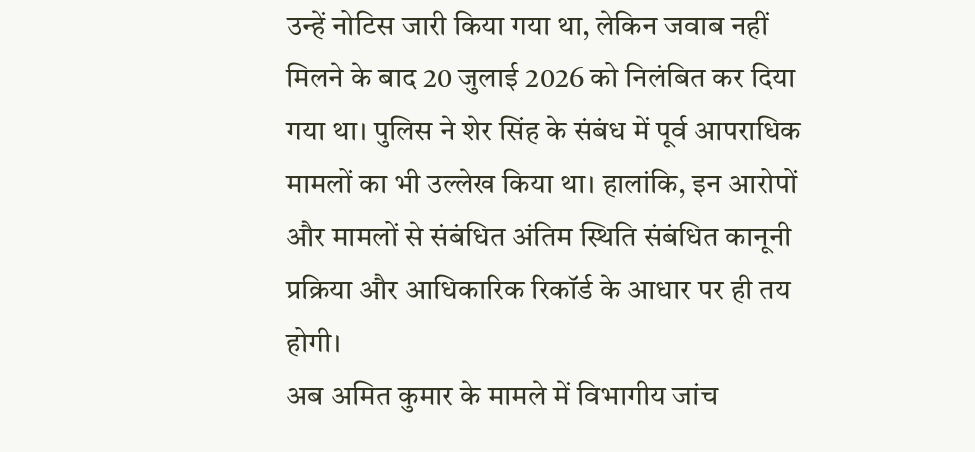उन्हें नोटिस जारी किया गया था, लेकिन जवाब नहीं मिलने के बाद 20 जुलाई 2026 को निलंबित कर दिया गया था। पुलिस ने शेर सिंह के संबंध में पूर्व आपराधिक मामलों का भी उल्लेख किया था। हालांकि, इन आरोपों और मामलों से संबंधित अंतिम स्थिति संबंधित कानूनी प्रक्रिया और आधिकारिक रिकॉर्ड के आधार पर ही तय होगी।
अब अमित कुमार के मामले में विभागीय जांच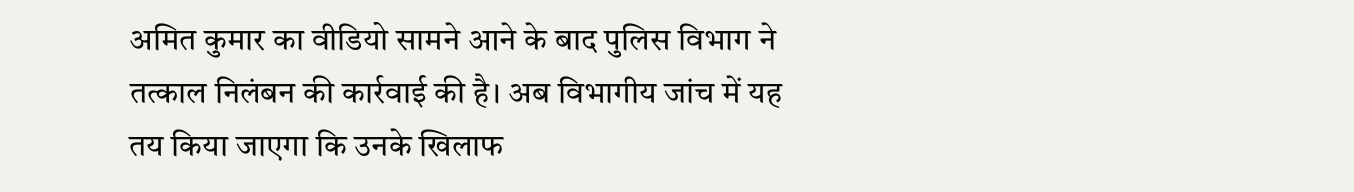अमित कुमार का वीडियो सामने आने के बाद पुलिस विभाग ने तत्काल निलंबन की कार्रवाई की है। अब विभागीय जांच में यह तय किया जाएगा कि उनके खिलाफ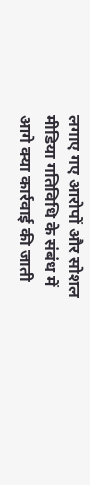लगाए गए आरोपों और सोशल मीडिया गतिविधि के संबंध में आगे क्या कार्रवाई की जाती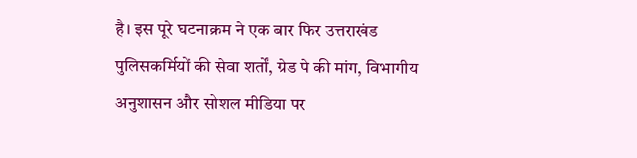है। इस पूरे घटनाक्रम ने एक बार फिर उत्तराखंड पुलिसकर्मियों की सेवा शर्तों, ग्रेड पे की मांग, विभागीय अनुशासन और सोशल मीडिया पर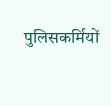पुलिसकर्मियों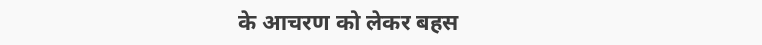के आचरण को लेकर बहस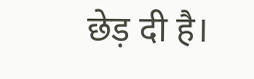छेड़ दी है।